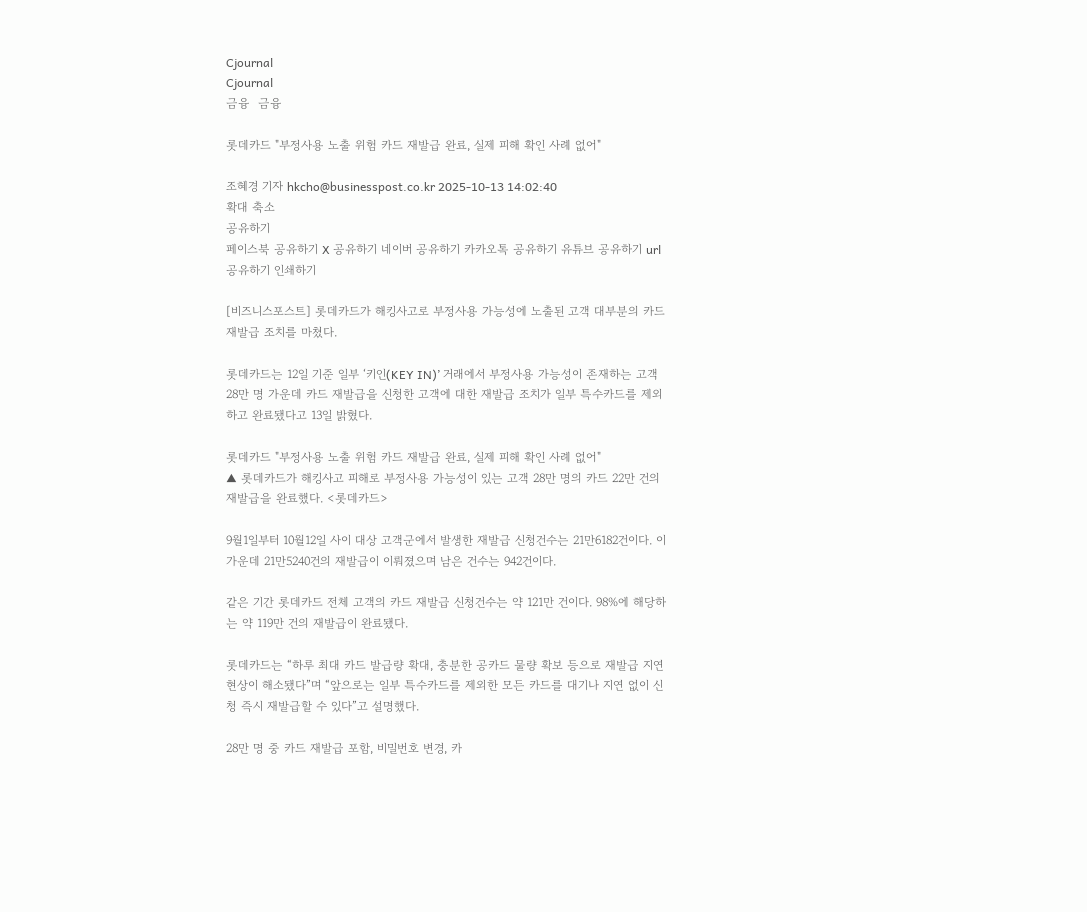Cjournal
Cjournal
금융  금융

롯데카드 "부정사용 노출 위험 카드 재발급 완료, 실제 피해 확인 사례 없어"

조혜경 기자 hkcho@businesspost.co.kr 2025-10-13 14:02:40
확대 축소
공유하기
페이스북 공유하기 X 공유하기 네이버 공유하기 카카오톡 공유하기 유튜브 공유하기 url 공유하기 인쇄하기

[비즈니스포스트] 롯데카드가 해킹사고로 부정사용 가능성에 노출된 고객 대부분의 카드 재발급 조치를 마쳤다.

롯데카드는 12일 기준 일부 ‘키인(KEY IN)’ 거래에서 부정사용 가능성이 존재하는 고객 28만 명 가운데 카드 재발급을 신청한 고객에 대한 재발급 조치가 일부 특수카드를 제외하고 완료됐다고 13일 밝혔다.

롯데카드 "부정사용 노출 위험 카드 재발급 완료, 실제 피해 확인 사례 없어"
▲ 롯데카드가 해킹사고 피해로 부정사용 가능성이 있는 고객 28만 명의 카드 22만 건의 재발급을 완료했다. <롯데카드>

9월1일부터 10월12일 사이 대상 고객군에서 발생한 재발급 신청건수는 21만6182건이다. 이 가운데 21만5240건의 재발급이 이뤄졌으며 남은 건수는 942건이다.

같은 기간 롯데카드 전체 고객의 카드 재발급 신청건수는 약 121만 건이다. 98%에 해당하는 약 119만 건의 재발급이 완료됐다.

롯데카드는 “하루 최대 카드 발급량 확대, 충분한 공카드 물량 확보 등으로 재발급 지연 현상이 해소됐다”며 “앞으로는 일부 특수카드를 제외한 모든 카드를 대기나 지연 없이 신청 즉시 재발급할 수 있다”고 설명했다.

28만 명 중 카드 재발급 포함, 비밀번호 변경, 카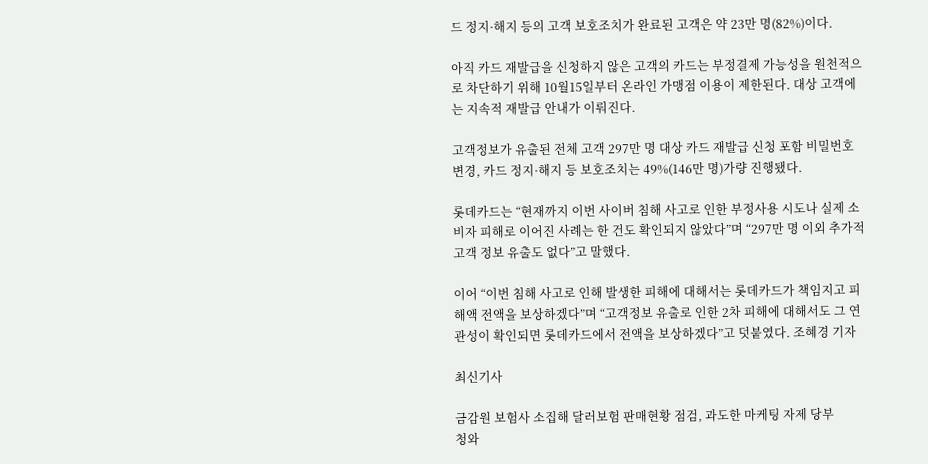드 정지·해지 등의 고객 보호조치가 완료된 고객은 약 23만 명(82%)이다.

아직 카드 재발급을 신청하지 않은 고객의 카드는 부정결제 가능성을 원천적으로 차단하기 위해 10월15일부터 온라인 가맹점 이용이 제한된다. 대상 고객에는 지속적 재발급 안내가 이뤄진다.

고객정보가 유출된 전체 고객 297만 명 대상 카드 재발급 신청 포함 비밀번호 변경, 카드 정지·해지 등 보호조치는 49%(146만 명)가량 진행됐다.

롯데카드는 “현재까지 이번 사이버 침해 사고로 인한 부정사용 시도나 실제 소비자 피해로 이어진 사례는 한 건도 확인되지 않았다”며 “297만 명 이외 추가적 고객 정보 유출도 없다”고 말했다.

이어 “이번 침해 사고로 인해 발생한 피해에 대해서는 롯데카드가 책임지고 피해액 전액을 보상하겠다”며 “고객정보 유출로 인한 2차 피해에 대해서도 그 연관성이 확인되면 롯데카드에서 전액을 보상하겠다”고 덧붙였다. 조혜경 기자

최신기사

금감원 보험사 소집해 달러보험 판매현황 점검, 과도한 마케팅 자제 당부
청와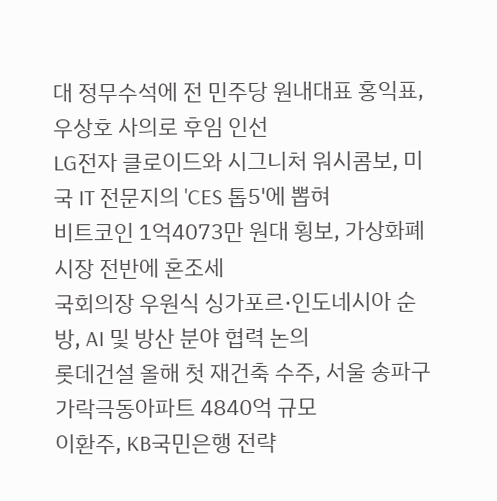대 정무수석에 전 민주당 원내대표 홍익표, 우상호 사의로 후임 인선
LG전자 클로이드와 시그니처 워시콤보, 미국 IT 전문지의 'CES 톱5'에 뽑혀
비트코인 1억4073만 원대 횡보, 가상화폐 시장 전반에 혼조세
국회의장 우원식 싱가포르·인도네시아 순방, AI 및 방산 분야 협력 논의
롯데건설 올해 첫 재건축 수주, 서울 송파구 가락극동아파트 4840억 규모
이환주, KB국민은행 전략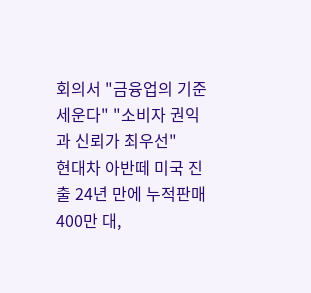회의서 "금융업의 기준 세운다" "소비자 권익과 신뢰가 최우선"
현대차 아반떼 미국 진출 24년 만에 누적판매 400만 대,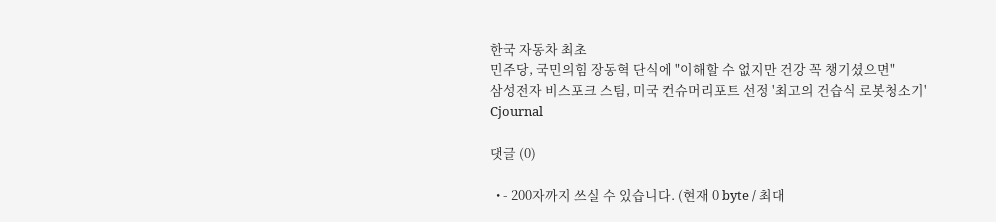한국 자동차 최초
민주당, 국민의힘 장동혁 단식에 "이해할 수 없지만 건강 꼭 챙기셨으면"
삼성전자 비스포크 스팀, 미국 컨슈머리포트 선정 '최고의 건습식 로봇청소기'
Cjournal

댓글 (0)

  • - 200자까지 쓰실 수 있습니다. (현재 0 byte / 최대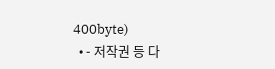400byte)
  • - 저작권 등 다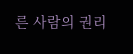른 사람의 권리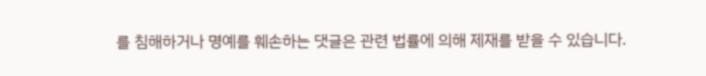를 침해하거나 명예를 훼손하는 댓글은 관련 법률에 의해 제재를 받을 수 있습니다.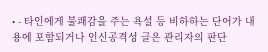• - 타인에게 불쾌감을 주는 욕설 등 비하하는 단어가 내용에 포함되거나 인신공격성 글은 관리자의 판단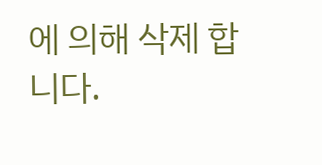에 의해 삭제 합니다.